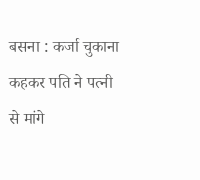बसना : कर्जा चुकाना कहकर पति ने पत्नी से मांगे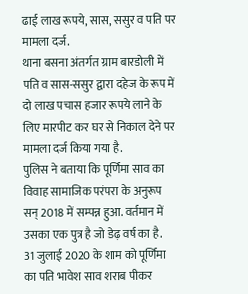ढाई लाख रूपये, सास, ससुर व पति पर मामला दर्ज.
थाना बसना अंतर्गत ग्राम बारडोली में पति व सास-ससुर द्वारा दहेज के रूप में दो लाख पचास हजार रूपये लाने के लिए मारपीट कर घर से निकाल देने पर मामला दर्ज किया गया है.
पुलिस ने बताया कि पूर्णिमा साव का विवाह सामाजिक परंपरा के अनुरूप सन् 2018 में सम्पन्न हुआ. वर्तमान में उसका एक पुत्र है जो डेढ़ वर्ष का है.
31 जुलाई 2020 के शाम को पूर्णिमा का पति भावेश साव शराब पीकर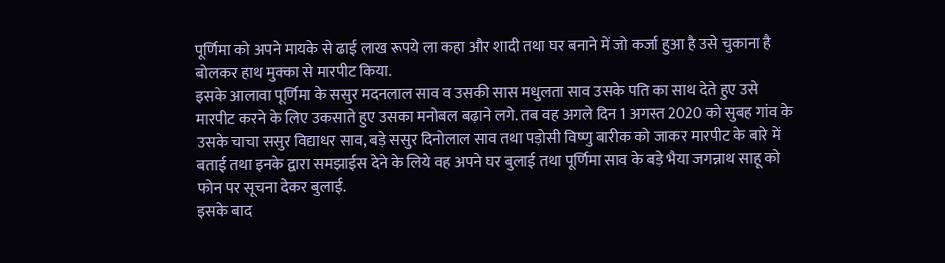पूर्णिमा को अपने मायके से ढाई लाख रूपये ला कहा और शादी तथा घर बनाने में जो कर्जा हुआ है उसे चुकाना है बोलकर हाथ मुक्का से मारपीट किया.
इसके आलावा पूर्णिमा के ससुर मदनलाल साव व उसकी सास मधुलता साव उसके पति का साथ देते हुए उसे मारपीट करने के लिए उकसाते हुए उसका मनोबल बढ़ाने लगे. तब वह अगले दिन 1 अगस्त 2020 को सुबह गांव के उसके चाचा ससुर विद्याधर साव, बड़े ससुर दिनोलाल साव तथा पड़ोसी विष्णु बारीक को जाकर मारपीट के बारे में बताई तथा इनके द्वारा समझाईस देने के लिये वह अपने घर बुलाई तथा पूर्णिमा साव के बड़े भैया जगन्नाथ साहू को फोन पर सूचना देकर बुलाई.
इसके बाद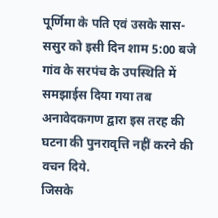पूर्णिमा के पति एवं उसके सास-ससुर को इसी दिन शाम 5:00 बजे गांव के सरपंच के उपस्थिति में समझाईस दिया गया तब अनावेदकगण द्वारा इस तरह की घटना की पुनरावृत्ति नहीं करने की वचन दिये.
जिसके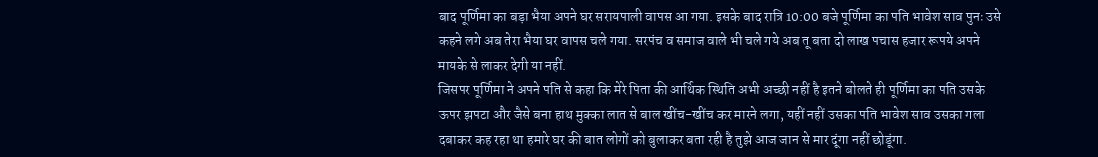बाद पूर्णिमा का बड़ा भैया अपने घर सरायपाली वापस आ गया. इसके बाद रात्रि 10:00 बजे पूर्णिमा का पति भावेश साव पुनः उसे कहने लगे अब तेरा भैया घर वापस चले गया. सरपंच व समाज वाले भी चले गये अब तू बता दो लाख पचास हजार रूपये अपने मायके से लाकर देगी या नहीं.
जिसपर पूर्णिमा ने अपने पति से कहा कि मेरे पिता की आर्थिक स्थिति अभी अच्छी नहीं है इतने बोलते ही पूर्णिमा का पति उसके ऊपर झपटा और जैसे बना हाथ मुक्का लात से बाल खींच-खींच कर मारने लगा, यहीं नहीं उसका पति भावेश साव उसका गला दबाकर कह रहा था हमारे घर की बात लोगों को बुलाकर बता रही है तुझे आज जान से मार दूंगा नहीं छोडूंगा.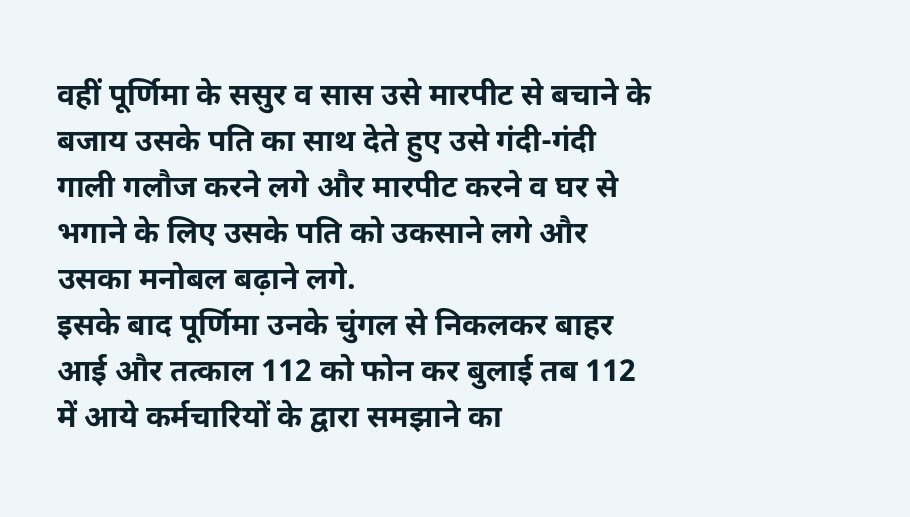वहीं पूर्णिमा के ससुर व सास उसे मारपीट से बचाने के बजाय उसके पति का साथ देते हुए उसे गंदी-गंदी गाली गलौज करने लगे और मारपीट करने व घर से भगाने के लिए उसके पति को उकसाने लगे और उसका मनोबल बढ़ाने लगे.
इसके बाद पूर्णिमा उनके चुंगल से निकलकर बाहर आई और तत्काल 112 को फोन कर बुलाई तब 112 में आये कर्मचारियों के द्वारा समझाने का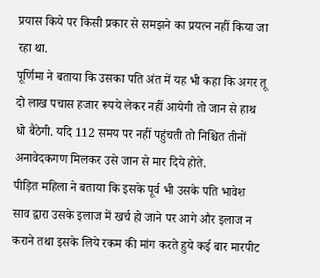प्रयास किये पर किसी प्रकार से समझने का प्रयत्न नहीं किया जा रहा था.
पूर्णिमा ने बताया कि उसका पति अंत में यह भी कहा कि अगर तू दो लाख पचास हजार रूपये लेकर नहीं आयेगी तो जान से हाथ धो बैठेगी. यदि 112 समय पर नहीं पहुंचती तो निश्चित तीनों अनावेदकगण मिलकर उसे जान से मार दिये होते.
पीड़ित महिला ने बताया कि इसके पूर्व भी उसके पति भावेश साव द्वारा उसके इलाज में खर्च हो जाने पर आगे और इलाज न कराने तथा इसके लिये रकम की मांग करते हुये कई बार मारपीट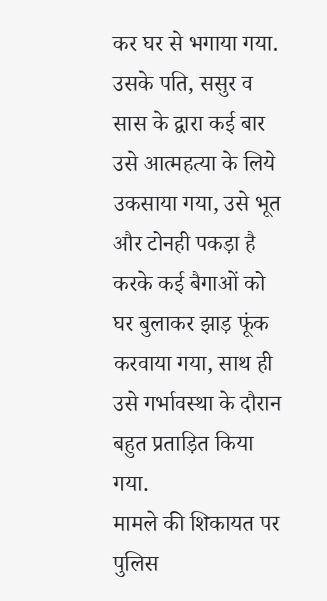कर घर से भगाया गया. उसके पति, ससुर व सास के द्वारा कई बार उसे आत्महत्या के लिये उकसाया गया, उसे भूत और टोनही पकड़ा है करके कई बैगाओं को घर बुलाकर झाड़ फूंक करवाया गया, साथ ही उसे गर्भावस्था के दौरान बहुत प्रताड़ित किया गया.
मामले की शिकायत पर पुलिस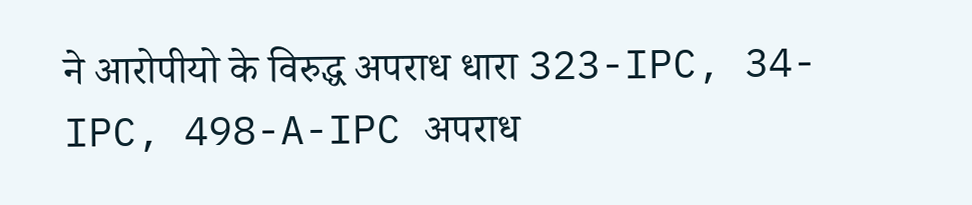ने आरोपीयो के विरुद्ध अपराध धारा 323-IPC, 34-IPC, 498-A-IPC अपराध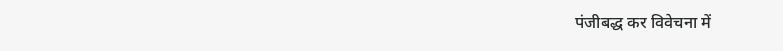पंजीबद्ध कर विवेचना में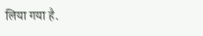लिया गया है.